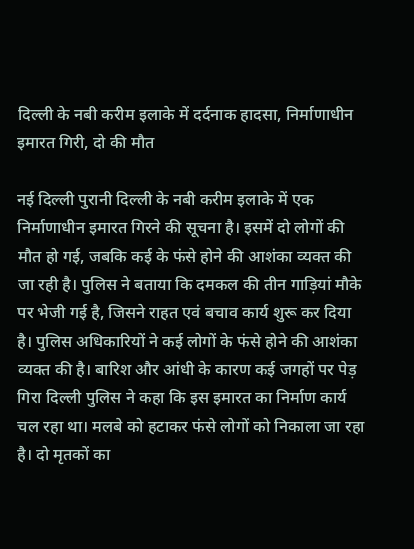दिल्ली के नबी करीम इलाके में दर्दनाक हादसा, निर्माणाधीन इमारत गिरी, दो की मौत

नई दिल्ली पुरानी दिल्ली के नबी करीम इलाके में एक निर्माणाधीन इमारत गिरने की सूचना है। इसमें दो लोगों की मौत हो गई, जबकि कई के फंसे होने की आशंका व्यक्त की जा रही है। पुलिस ने बताया कि दमकल की तीन गाड़ियां मौके पर भेजी गई है, जिसने राहत एवं बचाव कार्य शुरू कर दिया है। पुलिस अधिकारियों ने कई लोगों के फंसे होने की आशंका व्यक्त की है। बारिश और आंधी के कारण कई जगहों पर पेड़ गिरा दिल्ली पुलिस ने कहा कि इस इमारत का निर्माण कार्य चल रहा था। मलबे को हटाकर फंसे लोगों को निकाला जा रहा है। दो मृतकों का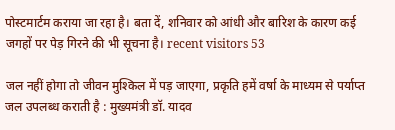पोस्टमार्टम कराया जा रहा है। बता दें, शनिवार को आंधी और बारिश के कारण कई जगहों पर पेड़ गिरने की भी सूचना है। recent visitors 53

जल नहीं होगा तो जीवन मुश्किल में पड़ जाएगा, प्रकृति हमें वर्षा के माध्यम से पर्याप्त जल उपलब्ध कराती है : मुख्यमंत्री डॉ. यादव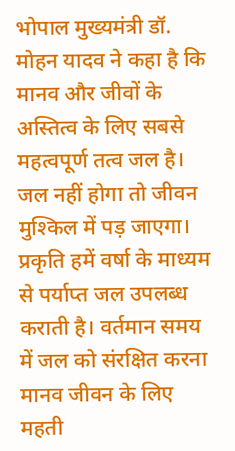भोपाल मुख्यमंत्री डॉ. मोहन यादव ने कहा है कि मानव और जीवों के अस्तित्व के लिए सबसे महत्वपूर्ण तत्व जल है। जल नहीं होगा तो जीवन मुश्किल में पड़ जाएगा। प्रकृति हमें वर्षा के माध्यम से पर्याप्त जल उपलब्ध कराती है। वर्तमान समय में जल को संरक्षित करना मानव जीवन के लिए महती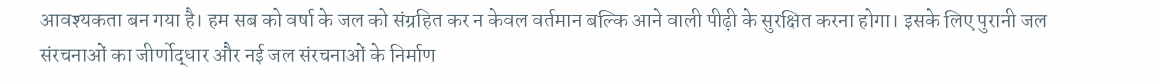आवश्यकता बन गया है। हम सब को वर्षा के जल को संग्रहित कर न केवल वर्तमान बल्कि आने वाली पीढ़ी के सुरक्षित करना होगा। इसके लिए पुरानी जल संरचनाओं का जीर्णोद्धार और नई जल संरचनाओं के निर्माण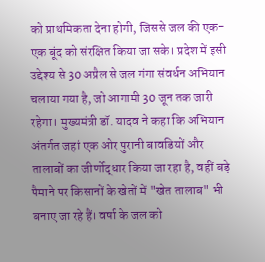को प्राथमिकता देना होगी, जिससे जल की एक-एक बूंद को संरक्षित किया जा सके। प्रदेश में इसी उद्देश्य से 30 अप्रैल से जल गंगा संवर्धन अभियान चलाया गया है, जो आगामी 30 जून तक जारी रहेगा। मुख्यमंत्री डॉ. यादव ने कहा कि अभियान अंतर्गत जहां एक ओर पुरानी बावडियों और तालाबों का जीर्णोद्धार किया जा रहा है, वहीं बड़े पैमाने पर किसानों के खेतों में "खेत तालाब" भी बनाए जा रहे हैं। वर्षा के जल को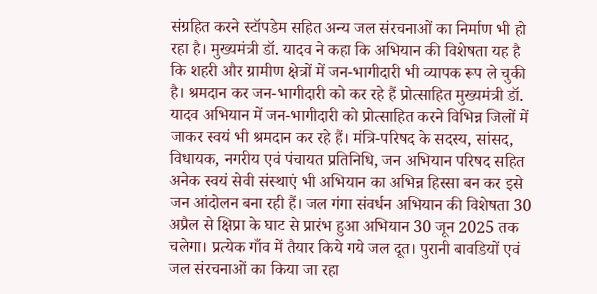संग्रहित करने स्टॉपडेम सहित अन्य जल संरचनाओं का निर्माण भी हो रहा है। मुख्यमंत्री डॉ. यादव ने कहा कि अभियान की विशेषता यह है कि शहरी और ग्रामीण क्षेत्रों में जन-भागीदारी भी व्यापक रूप ले चुकी है। श्रमदान कर जन-भागीदारी को कर रहे हैं प्रोत्साहित मुख्यमंत्री डॉ. यादव अभियान में जन-भागीदारी को प्रोत्साहित करने विभिन्न जिलों में जाकर स्वयं भी श्रमदान कर रहे हैं। मंत्रि-परिषद के सदस्य, सांसद, विधायक, नगरीय एवं पंचायत प्रतिनिधि, जन अभियान परिषद सहित अनेक स्वयं सेवी संस्थाएं भी अभियान का अभिन्न हिस्सा बन कर इसे जन आंदोलन बना रही हैं। जल गंगा संवर्धन अभियान की विशेषता 30 अप्रैल से क्षिप्रा के घाट से प्रारंभ हुआ अभियान 30 जून 2025 तक चलेगा। प्रत्येक गाँव में तैयार किये गये जल दूत। पुरानी बावडियों एवं जल संरचनाओं का किया जा रहा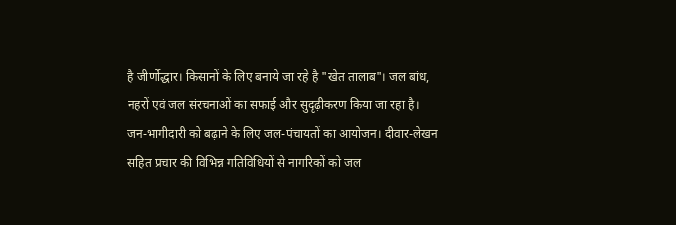है जीर्णोद्धार। किसानों के लिए बनाये जा रहे है "खेत तालाब"। जल बांध, नहरों एवं जल संरचनाओं का सफाई और सुदृढ़ीकरण किया जा रहा है। जन-भागीदारी को बढ़ाने के लिए जल-पंचायतों का आयोजन। दीवार-लेखन सहित प्रचार की विभिन्न गतिविधियों से नागरिकों को जल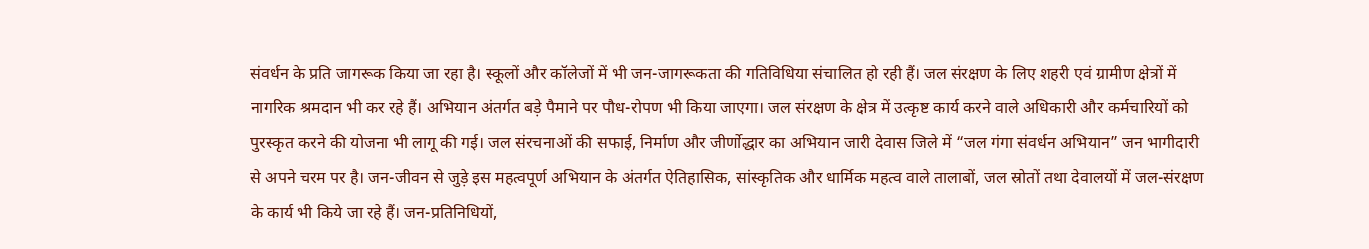संवर्धन के प्रति जागरूक किया जा रहा है। स्कूलों और कॉलेजों में भी जन-जागरूकता की गतिविधिया संचालित हो रही हैं। जल संरक्षण के लिए शहरी एवं ग्रामीण क्षेत्रों में नागरिक श्रमदान भी कर रहे हैं। अभियान अंतर्गत बड़े पैमाने पर पौध-रोपण भी किया जाएगा। जल संरक्षण के क्षेत्र में उत्कृष्ट कार्य करने वाले अधिकारी और कर्मचारियों को पुरस्कृत करने की योजना भी लागू की गई। जल संरचनाओं की सफाई, निर्माण और जीर्णोद्धार का अभियान जारी देवास जिले में “जल गंगा संवर्धन अभियान” जन भागीदारी से अपने चरम पर है। जन-जीवन से जुड़े इस महत्वपूर्ण अभियान के अंतर्गत ऐतिहासिक, सांस्कृतिक और धार्मिक महत्व वाले तालाबों, जल स्रोतों तथा देवालयों में जल-संरक्षण के कार्य भी किये जा रहे हैं। जन-प्रतिनिधियों,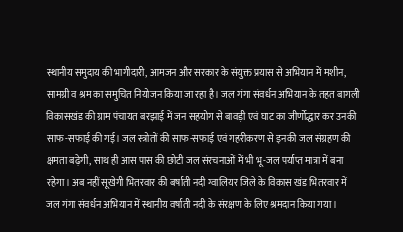स्थानीय समुदाय की भागीदारी, आमजन और सरकार के संयुक्त प्रयास से अभियान में मशीन, सामग्री व श्रम का समुचित नियोजन किया जा रहा है। जल गंगा संवर्धन अभियान के तहत बागली विकासखंड की ग्राम पंचायत बरझाई में जन सहयोग से बावड़ी एवं घाट का जीर्णोद्धार कर उनकी साफ-सफाई की गई। जल स्त्रोतों की साफ-सफाई एवं गहरीकरण से इनकी जल संग्रहण की क्षमता बढ़ेगी, साथ ही आस पास की छोटी जल संरचनाओं में भी भू-जल पर्याप्त मात्रा में बना रहेगा। अब नहीं सूखेगी भितरवार की बर्षाती नदी ग्वालियर जिले के विकास खंड भितरवार में जल गंगा संवर्धन अभियान में स्थानीय वर्षाती नदी के संरक्षण के लिए श्रमदान किया गया।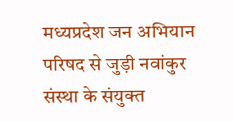मध्यप्रदेश जन अभियान परिषद से जुड़ी नवांकुर संस्था के संयुक्त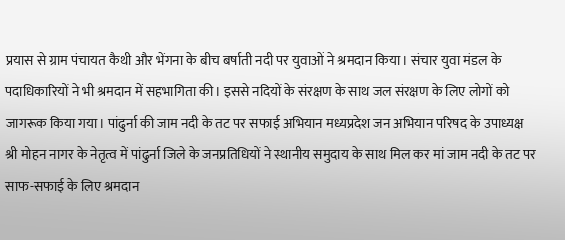प्रयास से ग्राम पंचायत कैथी और भेंगना के बीच बर्षाती नदी पर युवाओं ने श्रमदान किया। संचार युवा मंडल के पदाधिकारियों ने भी श्रमदान में सहभागिता की। इससे नदियों के संरक्षण के साथ जल संरक्षण के लिए लोगों को जागरूक किया गया। पांढुर्ना की जाम नदी के तट पर सफाई अभियान मध्यप्रदेश जन अभियान परिषद के उपाध्यक्ष श्री मोहन नागर के नेतृत्व में पांढुर्ना जिले के जनप्रतिधियों ने स्थानीय समुदाय के साथ मिल कर मां जाम नदी के तट पर साफ-सफाई के लिए श्रमदान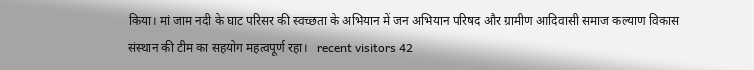किया। मां जाम नदी के घाट परिसर की स्वच्छता के अभियान में जन अभियान परिषद और ग्रामीण आदिवासी समाज कल्याण विकास संस्थान की टीम का सहयोग महत्वपूर्ण रहा।   recent visitors 42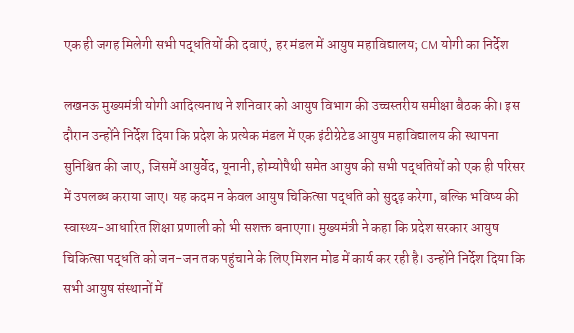एक ही जगह मिलेगी सभी पद्धतियों की दवाएं, हर मंडल में आयुष महाविद्यालय; CM योगी का निर्देश

लखनऊ मुख्यमंत्री योगी आदित्यनाथ ने शनिवार को आयुष विभाग की उच्चस्तरीय समीक्षा बैठक की। इस दौरान उन्होंने निर्देश दिया कि प्रदेश के प्रत्येक मंडल में एक इंटीग्रेटेड आयुष महाविद्यालय की स्थापना सुनिश्चित की जाए, जिसमें आयुर्वेद, यूनानी, होम्योपैथी समेत आयुष की सभी पद्धतियों को एक ही परिसर में उपलब्ध कराया जाए। यह कदम न केवल आयुष चिकित्सा पद्धति को सुदृढ़ करेगा, बल्कि भविष्य की स्वास्थ्य-आधारित शिक्षा प्रणाली को भी सशक्त बनाएगा। मुख्यमंत्री ने कहा कि प्रदेश सरकार आयुष चिकित्सा पद्धति को जन-जन तक पहुंचाने के लिए मिशन मोड में कार्य कर रही है। उन्होंने निर्देश दिया कि सभी आयुष संस्थानों में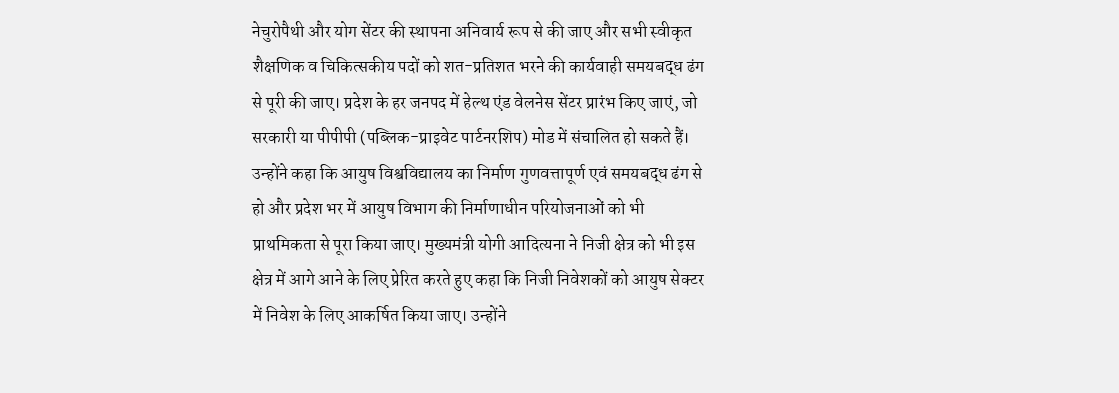नेचुरोपैथी और योग सेंटर की स्थापना अनिवार्य रूप से की जाए और सभी स्वीकृत शैक्षणिक व चिकित्सकीय पदों को शत-प्रतिशत भरने की कार्यवाही समयबद्ध ढंग से पूरी की जाए। प्रदेश के हर जनपद में हेल्थ एंड वेलनेस सेंटर प्रारंभ किए जाएं, जो सरकारी या पीपीपी (पब्लिक-प्राइवेट पार्टनरशिप) मोड में संचालित हो सकते हैं। उन्होंने कहा कि आयुष विश्वविद्यालय का निर्माण गुणवत्तापूर्ण एवं समयबद्ध ढंग से हो और प्रदेश भर में आयुष विभाग की निर्माणाधीन परियोजनाओं को भी प्राथमिकता से पूरा किया जाए। मुख्यमंत्री योगी आदित्यना ने निजी क्षेत्र को भी इस क्षेत्र में आगे आने के लिए प्रेरित करते हुए कहा कि निजी निवेशकों को आयुष सेक्टर में निवेश के लिए आकर्षित किया जाए। उन्होंने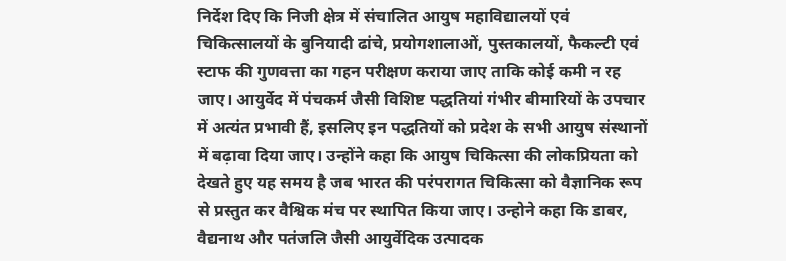निर्देश दिए कि निजी क्षेत्र में संचालित आयुष महाविद्यालयों एवं चिकित्सालयों के बुनियादी ढांचे, प्रयोगशालाओं, पुस्तकालयों, फैकल्टी एवं स्टाफ की गुणवत्ता का गहन परीक्षण कराया जाए ताकि कोई कमी न रह जाए। आयुर्वेद में पंचकर्म जैसी विशिष्ट पद्धतियां गंभीर बीमारियों के उपचार में अत्यंत प्रभावी हैं, इसलिए इन पद्धतियों को प्रदेश के सभी आयुष संस्थानों में बढ़ावा दिया जाए। उन्होंने कहा कि आयुष चिकित्सा की लोकप्रियता को देखते हुए यह समय है जब भारत की परंपरागत चिकित्सा को वैज्ञानिक रूप से प्रस्तुत कर वैश्विक मंच पर स्थापित किया जाए। उन्होने कहा कि डाबर, वैद्यनाथ और पतंजलि जैसी आयुर्वेदिक उत्पादक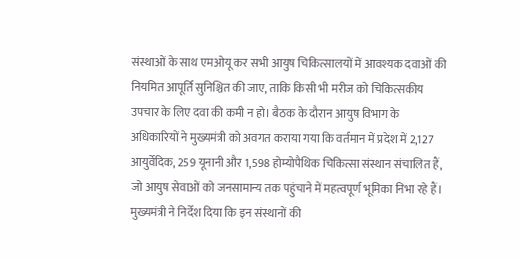संस्थाओं के साथ एमओयू कर सभी आयुष चिकित्सालयों में आवश्यक दवाओं की नियमित आपूर्ति सुनिश्चित की जाए, ताकि किसी भी मरीज को चिकित्सकीय उपचार के लिए दवा की कमी न हो। बैठक के दौरान आयुष विभाग के अधिकारियों ने मुख्यमंत्री को अवगत कराया गया कि वर्तमान में प्रदेश में 2,127 आयुर्वेदिक, 259 यूनानी और 1,598 होम्योपैथिक चिकित्सा संस्थान संचालित हैं, जो आयुष सेवाओं को जनसामान्य तक पहुंचाने में महत्वपूर्ण भूमिका निभा रहे हैं। मुख्यमंत्री ने निर्देश दिया कि इन संस्थानों की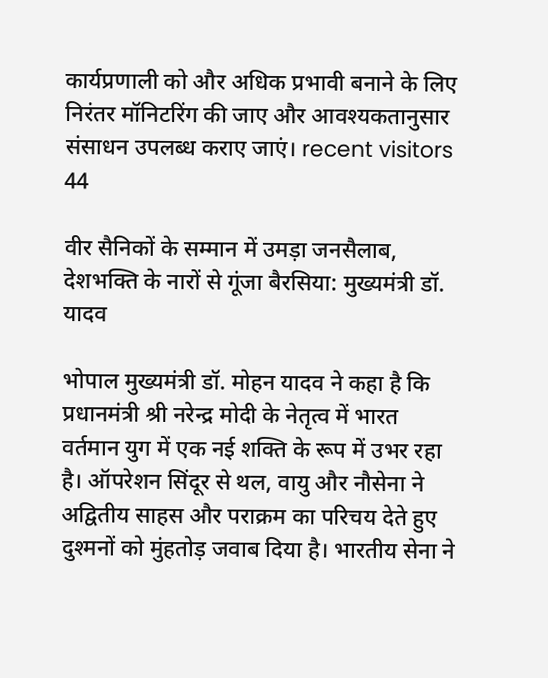कार्यप्रणाली को और अधिक प्रभावी बनाने के लिए निरंतर मॉनिटरिंग की जाए और आवश्यकतानुसार संसाधन उपलब्ध कराए जाएं। recent visitors 44

वीर सैनिकों के सम्मान में उमड़ा जनसैलाब, देशभक्ति के नारों से गूंजा बैरसिया: मुख्यमंत्री डॉ. यादव

भोपाल मुख्यमंत्री डॉ. मोहन यादव ने कहा है कि प्रधानमंत्री श्री नरेन्द्र मोदी के नेतृत्व में भारत वर्तमान युग में एक नई शक्ति के रूप में उभर रहा है। ऑपरेशन सिंदूर से थल, वायु और नौसेना ने अद्वितीय साहस और पराक्रम का परिचय देते हुए दुश्मनों को मुंहतोड़ जवाब दिया है। भारतीय सेना ने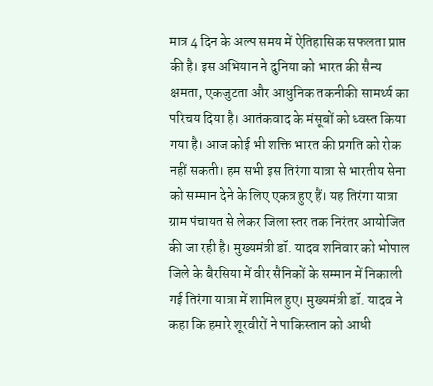मात्र 4 दिन के अल्प समय में ऐतिहासिक सफलता प्राप्त की है। इस अभियान ने दुनिया को भारत की सैन्य क्षमता, एकजुटता और आधुनिक तकनीकी सामर्थ्य का परिचय दिया है। आतंकवाद के मंसूबों को ध्वस्त किया गया है। आज कोई भी शक्ति भारत की प्रगति को रोक नहीं सकती। हम सभी इस तिरंगा यात्रा से भारतीय सेना को सम्मान देने के लिए एकत्र हुए हैं। यह तिरंगा यात्रा ग्राम पंचायत से लेकर जिला स्तर तक निरंतर आयोजित की जा रही है। मुख्यमंत्री डॉ. यादव शनिवार को भोपाल जिले के बैरसिया में वीर सैनिकों के सम्मान में निकाली गई तिरंगा यात्रा में शामिल हुए। मुख्यमंत्री डॉ. यादव ने कहा कि हमारे शूरवीरों ने पाकिस्तान को आधी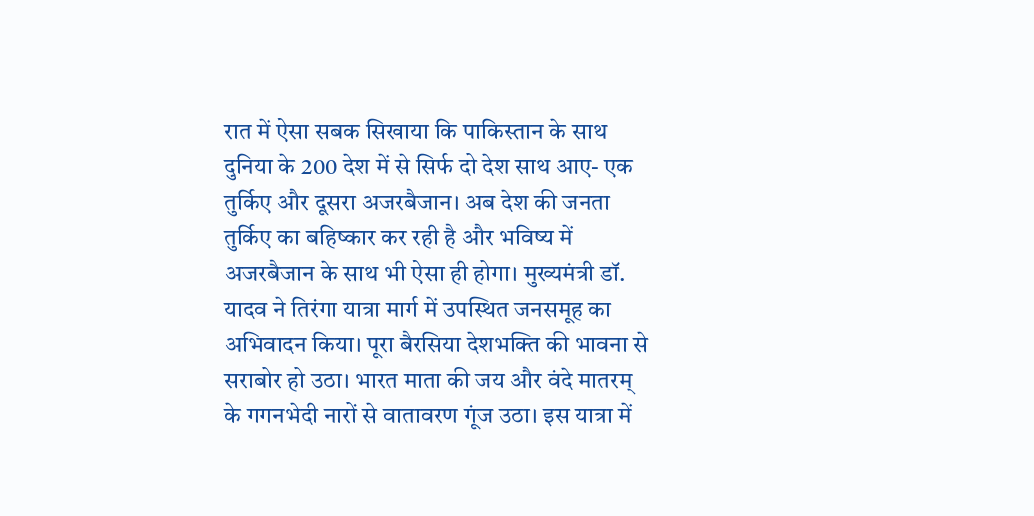रात में ऐसा सबक सिखाया कि पाकिस्तान के साथ दुनिया के 200 देश में से सिर्फ दो देश साथ आए- एक तुर्किए और दूसरा अजरबैजान। अब देश की जनता तुर्किए का बहिष्कार कर रही है और भविष्य में अजरबैजान के साथ भी ऐसा ही होगा। मुख्यमंत्री डॉ. यादव ने तिरंगा यात्रा मार्ग में उपस्थित जनसमूह का अभिवादन किया। पूरा बैरसिया देशभक्ति की भावना से सराबोर हो उठा। भारत माता की जय और वंदे मातरम् के गगनभेदी नारों से वातावरण गूंज उठा। इस यात्रा में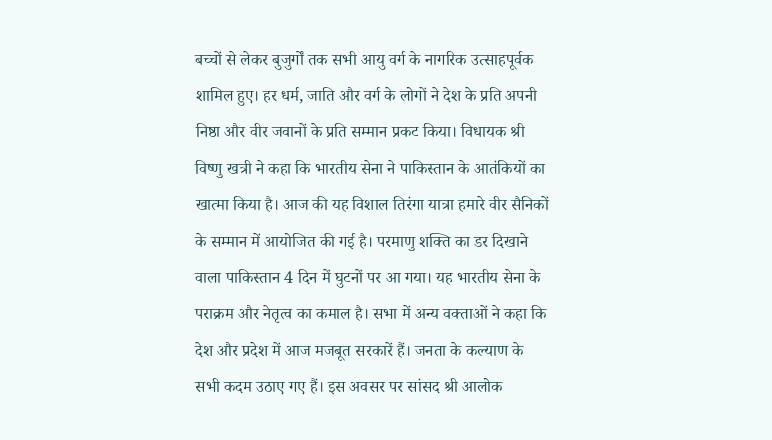बच्चों से लेकर बुजुर्गों तक सभी आयु वर्ग के नागरिक उत्साहपूर्वक शामिल हुए। हर धर्म, जाति और वर्ग के लोगों ने देश के प्रति अपनी निष्ठा और वीर जवानों के प्रति सम्मान प्रकट किया। विधायक श्री विष्णु खत्री ने कहा कि भारतीय सेना ने पाकिस्तान के आतंकियों का खात्मा किया है। आज की यह विशाल तिरंगा यात्रा हमारे वीर सैनिकों के सम्मान में आयोजित की गई है। परमाणु शक्ति का डर दिखाने वाला पाकिस्तान 4 दिन में घुटनों पर आ गया। यह भारतीय सेना के पराक्रम और नेतृत्व का कमाल है। सभा में अन्य वक्ताओं ने कहा कि देश और प्रदेश में आज मजबूत सरकारें हैं। जनता के कल्याण के सभी कदम उठाए गए हैं। इस अवसर पर सांसद श्री आलोक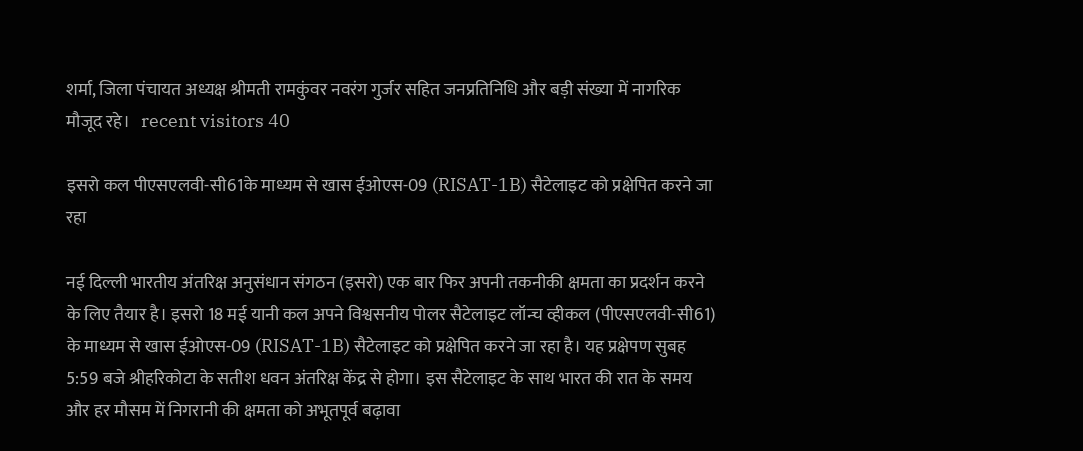शर्मा, जिला पंचायत अध्यक्ष श्रीमती रामकुंवर नवरंग गुर्जर सहित जनप्रतिनिधि और बड़ी संख्या में नागरिक मौजूद रहे।   recent visitors 40

इसरो कल पीएसएलवी-सी61के माध्यम से खास ईओएस-09 (RISAT-1B) सैटेलाइट को प्रक्षेपित करने जा रहा

नई दिल्ली भारतीय अंतरिक्ष अनुसंधान संगठन (इसरो) एक बार फिर अपनी तकनीकी क्षमता का प्रदर्शन करने के लिए तैयार है। इसरो 18 मई यानी कल अपने विश्वसनीय पोलर सैटेलाइट लॉन्च व्हीकल (पीएसएलवी-सी61) के माध्यम से खास ईओएस-09 (RISAT-1B) सैटेलाइट को प्रक्षेपित करने जा रहा है। यह प्रक्षेपण सुबह 5:59 बजे श्रीहरिकोटा के सतीश धवन अंतरिक्ष केंद्र से होगा। इस सैटेलाइट के साथ भारत की रात के समय और हर मौसम में निगरानी की क्षमता को अभूतपूर्व बढ़ावा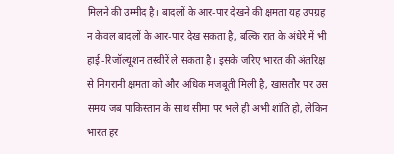मिलने की उम्मीद है। बादलों के आर-पार देखने की क्षमता यह उपग्रह न केवल बादलों के आर-पार देख सकता है, बल्कि रात के अंधेरे में भी हाई-रिजॉल्यूशन तस्वीरें ले सकता है। इसके जरिए भारत की अंतरिक्ष से निगरानी क्षमता को और अधिक मजबूती मिली है, खासतौर पर उस समय जब पाकिस्तान के साथ सीमा पर भले ही अभी शांति हो, लेकिन भारत हर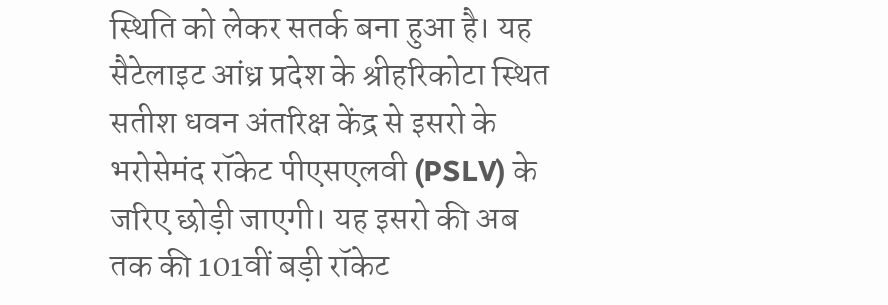स्थिति को लेकर सतर्क बना हुआ है। यह सैटेलाइट आंध्र प्रदेश के श्रीहरिकोटा स्थित सतीश धवन अंतरिक्ष केंद्र से इसरो के भरोसेमंद रॉकेट पीएसएलवी (PSLV) के जरिए छोड़ी जाएगी। यह इसरो की अब तक की 101वीं बड़ी रॉकेट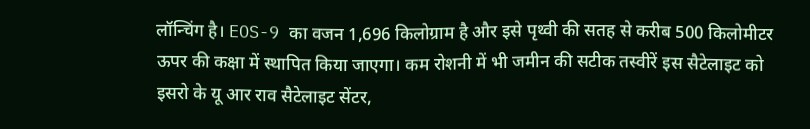लॉन्चिंग है। EOS-9 का वजन 1,696 किलोग्राम है और इसे पृथ्वी की सतह से करीब 500 किलोमीटर ऊपर की कक्षा में स्थापित किया जाएगा। कम रोशनी में भी जमीन की सटीक तस्वीरें इस सैटेलाइट को इसरो के यू आर राव सैटेलाइट सेंटर,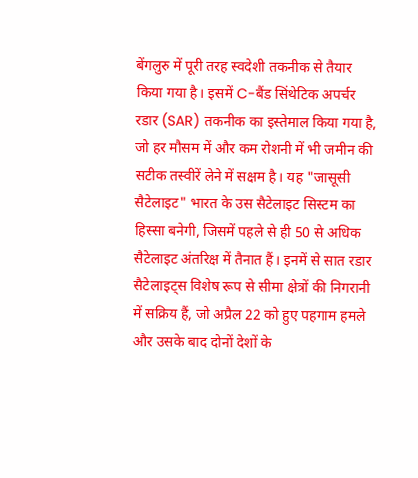बेंगलुरु में पूरी तरह स्वदेशी तकनीक से तैयार किया गया है। इसमें C-बैंड सिंथेटिक अपर्चर रडार (SAR) तकनीक का इस्तेमाल किया गया है, जो हर मौसम में और कम रोशनी में भी जमीन की सटीक तस्वीरें लेने में सक्षम है। यह "जासूसी सैटेलाइट" भारत के उस सैटेलाइट सिस्टम का हिस्सा बनेगी, जिसमें पहले से ही 50 से अधिक सैटेलाइट अंतरिक्ष में तैनात हैं। इनमें से सात रडार सैटेलाइट्स विशेष रूप से सीमा क्षेत्रों की निगरानी में सक्रिय हैं, जो अप्रैल 22 को हुए पहगाम हमले और उसके बाद दोनों देशों के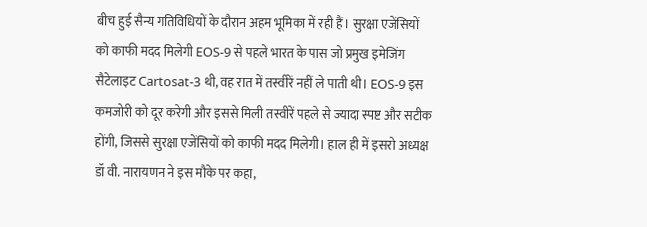बीच हुई सैन्य गतिविधियों के दौरान अहम भूमिका में रही हैं। सुरक्षा एजेंसियों को काफी मदद मिलेगी EOS-9 से पहले भारत के पास जो प्रमुख इमेजिंग सैटेलाइट Cartosat-3 थी, वह रात में तस्वीरें नहीं ले पाती थी। EOS-9 इस कमजोरी को दूर करेगी और इससे मिली तस्वीरें पहले से ज्यादा स्पष्ट और सटीक होंगी, जिससे सुरक्षा एजेंसियों को काफी मदद मिलेगी। हाल ही में इसरो अध्यक्ष डॉ वी. नारायणन ने इस मौके पर कहा,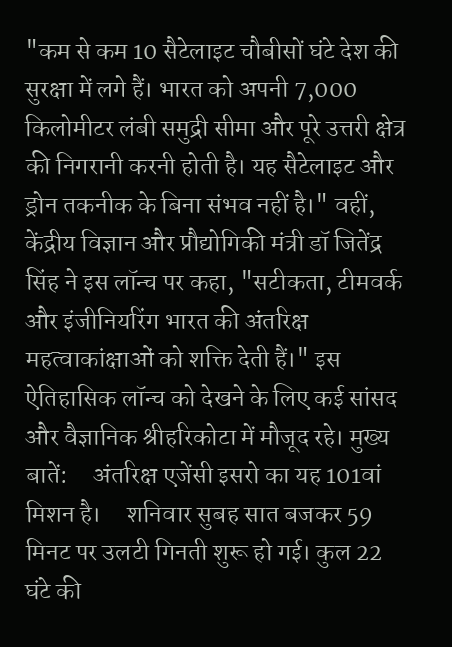"कम से कम 10 सैटेलाइट चौबीसों घंटे देश की सुरक्षा में लगे हैं। भारत को अपनी 7,000 किलोमीटर लंबी समुद्री सीमा और पूरे उत्तरी क्षेत्र की निगरानी करनी होती है। यह सैटेलाइट और ड्रोन तकनीक के बिना संभव नहीं है।" वहीं, केंद्रीय विज्ञान और प्रौद्योगिकी मंत्री डॉ जितेंद्र सिंह ने इस लॉन्च पर कहा, "सटीकता, टीमवर्क और इंजीनियरिंग भारत की अंतरिक्ष महत्वाकांक्षाओं को शक्ति देती हैं।" इस ऐतिहासिक लॉन्च को देखने के लिए कई सांसद और वैज्ञानिक श्रीहरिकोटा में मौजूद रहे। मुख्य बातें:     अंतरिक्ष एजेंसी इसरो का यह 101वां मिशन है।     शनिवार सुबह सात बजकर 59 मिनट पर उलटी गिनती शुरू हो गई। कुल 22 घंटे की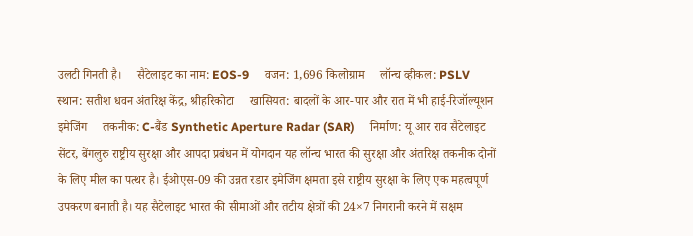उलटी गिनती है।     सैटेलाइट का नाम: EOS-9     वजन: 1,696 किलोग्राम     लॉन्च व्हीकल: PSLV     स्थान: सतीश धवन अंतरिक्ष केंद्र, श्रीहरिकोटा     खासियत: बादलों के आर-पार और रात में भी हाई-रिजॉल्यूशन इमेजिंग     तकनीक: C-बैंड Synthetic Aperture Radar (SAR)     निर्माण: यू आर राव सैटेलाइट सेंटर, बेंगलुरु राष्ट्रीय सुरक्षा और आपदा प्रबंधन में योगदान यह लॉन्च भारत की सुरक्षा और अंतरिक्ष तकनीक दोनों के लिए मील का पत्थर है। ईओएस-09 की उन्नत रडार इमेजिंग क्षमता इसे राष्ट्रीय सुरक्षा के लिए एक महत्वपूर्ण उपकरण बनाती है। यह सैटेलाइट भारत की सीमाओं और तटीय क्षेत्रों की 24×7 निगरानी करने में सक्षम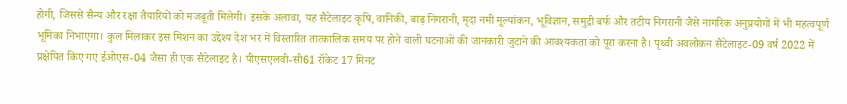होगी, जिससे सैन्य और रक्षा तैयारियों को मजबूती मिलेगी। इसके अलावा, यह सैटेलाइट कृषि, वानिकी, बाढ़ निगरानी, मृदा नमी मूल्यांकन, भूविज्ञान, समुद्री बर्फ और तटीय निगरानी जैसे नागरिक अनुप्रयोगों में भी महत्वपूर्ण भूमिका निभाएगा। कुल मिलाकर इस मिशन का उद्देश्य देश भर में विस्तारित तात्कालिक समय पर होने वाली घटनाओं की जानकारी जुटाने की आवश्यकता को पूरा करना है। पृथ्वी अवलोकन सैटेलाइट-09 वर्ष 2022 में प्रक्षेपित किए गए ईओएस-04 जैसा ही एक सैटेलाइट है। पीएसएलवी-सी61 रॉकेट 17 मिनट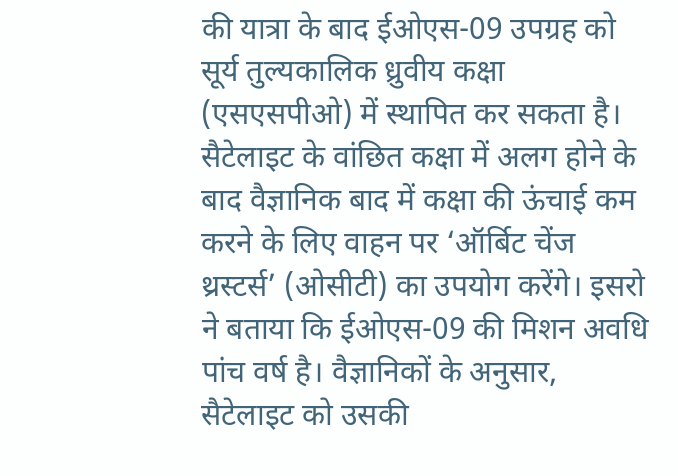की यात्रा के बाद ईओएस-09 उपग्रह को सूर्य तुल्यकालिक ध्रुवीय कक्षा (एसएसपीओ) में स्थापित कर सकता है। सैटेलाइट के वांछित कक्षा में अलग होने के बाद वैज्ञानिक बाद में कक्षा की ऊंचाई कम करने के लिए वाहन पर ‘ऑर्बिट चेंज थ्रस्टर्स’ (ओसीटी) का उपयोग करेंगे। इसरो ने बताया कि ईओएस-09 की मिशन अवधि पांच वर्ष है। वैज्ञानिकों के अनुसार, सैटेलाइट को उसकी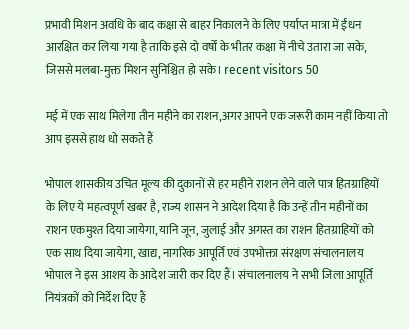प्रभावी मिशन अवधि के बाद कक्षा से बाहर निकालने के लिए पर्याप्त मात्रा में ईंधन आरक्षित कर लिया गया है ताकि इसे दो वर्षों के भीतर कक्षा में नीचे उतारा जा सके, जिससे मलबा-मुक्त मिशन सुनिश्चित हो सके। recent visitors 50

मई में एक साथ मिलेगा तीन महीने का राशन,अगर आपने एक जरूरी काम नहीं क‍िया तो आप इससे हाथ धो सकते हैं

भोपाल शासकीय उचित मूल्य की दुकानों से हर महीने राशन लेने वाले पात्र हितग्राहियों के लिए ये महत्वपूर्ण खबर है, राज्य शासन ने आदेश दिया है कि उन्हें तीन महीनों का राशन एकमुश्त दिया जायेगा, यानि जून, जुलाई और अगस्त का राशन हितग्राहियों को एक साथ दिया जायेगा, खाद्य, नागरिक आपूर्ति एवं उपभोक्ता संरक्षण संचालनालय भोपाल ने इस आशय के आदेश जारी कर दिए हैं। संचालनालय ने सभी जिला आपूर्ति नियंत्रकों को निर्देश दिए हैं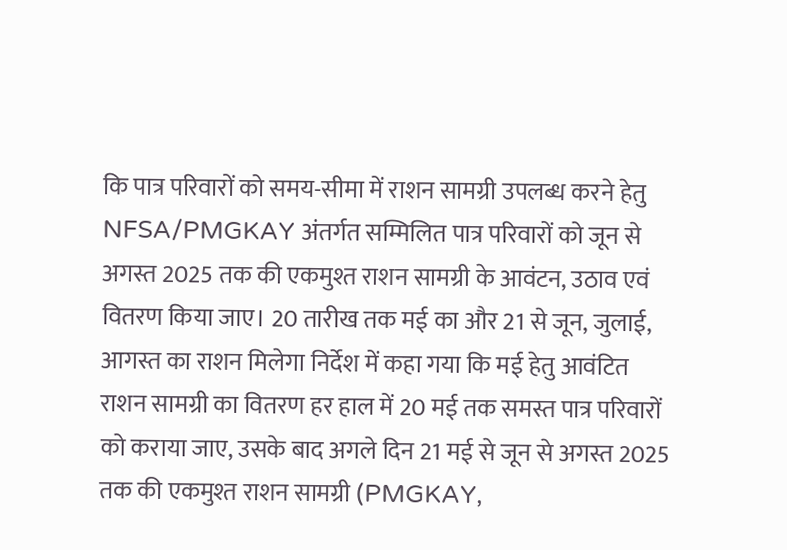कि पात्र परिवारों को समय-सीमा में राशन सामग्री उपलब्ध करने हेतु NFSA/PMGKAY अंतर्गत सम्मिलित पात्र परिवारों को जून से अगस्त 2025 तक की एकमुश्त राशन सामग्री के आवंटन, उठाव एवं वितरण किया जाए। 20 तारीख तक मई का और 21 से जून, जुलाई, आगस्त का राशन मिलेगा निर्देश में कहा गया कि मई हेतु आवंटित राशन सामग्री का वितरण हर हाल में 20 मई तक समस्त पात्र परिवारों को कराया जाए, उसके बाद अगले दिन 21 मई से जून से अगस्त 2025 तक की एकमुश्त राशन सामग्री (PMGKAY,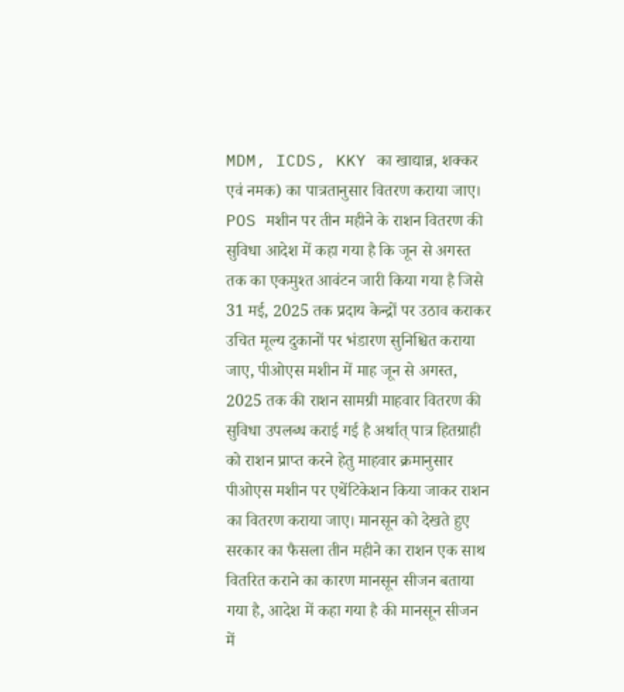MDM, ICDS, KKY का खा‌द्यान्न, शक्कर एवं नमक) का पात्रतानुसार वितरण कराया जाए। POS मशीन पर तीन महीने के राशन वितरण की सुविधा आदेश में कहा गया है कि जून से अगस्त तक का एकमुश्त आवंटन जारी किया गया है जिसे 31 मई, 2025 तक प्रदाय केन्द्रों पर उठाव कराकर उचित मूल्य दुकानों पर भंडारण सुनिश्चित कराया जाए, पीओएस मशीन में माह जून से अगस्त, 2025 तक की राशन सामग्री माहवार वितरण की सुविधा उपलब्ध कराई गई है अर्थात् पात्र हितग्राही को राशन प्राप्त करने हेतु माहवार क्रमानुसार पीओएस मशीन पर एथेंटिकेशन किया जाकर राशन का वितरण कराया जाए। मानसून को देखते हुए सरकार का फैसला तीन महीने का राशन एक साथ वितरित कराने का कारण मानसून सीजन बताया गया है, आदेश में कहा गया है की मानसून सीजन में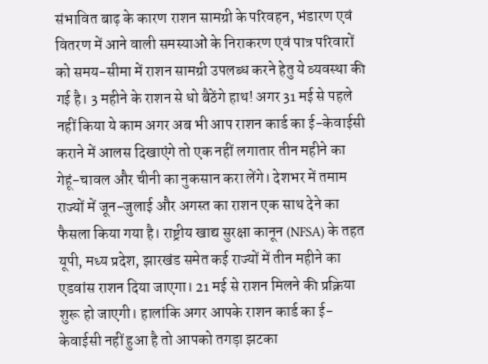संभावित बाढ़ के कारण राशन सामग्री के परिवहन, भंडारण एवं वितरण में आने वाली समस्याओं के निराकरण एवं पात्र परिवारों को समय-सीमा में राशन सामग्री उपलब्ध करने हेतु ये व्यवस्था की गई है। 3 महीने के राशन से धो बैठेंगे हाथ! अगर 31 मई से पहले नहीं क‍िया ये काम अगर अब भी आप राशन कार्ड का ई-केवाईसी कराने में आलस दिखाएंगे तो एक नहीं लगातार तीन महीने का गेहूं-चावल और चीनी का नुकसान करा लेंगे। देशभर में तमाम राज्यों में जून-जुलाई और अगस्त का राशन एक साथ देने का फैसला किया गया है। राष्ट्रीय खाद्य सुरक्षा कानून (NFSA) के तहत यूपी, मध्य प्रदेश, झारखंड समेत कई राज्यों में तीन महीने का एडवांस राशन दिया जाएगा। 21 मई से राशन मिलने की प्रक्रिया शुरू हो जाएगी। हालांकि अगर आपके राशन कार्ड का ई-केवाईसी नहीं हुआ है तो आपको तगड़ा झटका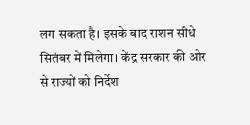लग सकता है। इसके बाद राशन सीधे सितंबर में मिलेगा। केंद्र सरकार की ओर से राज्यों को निर्देश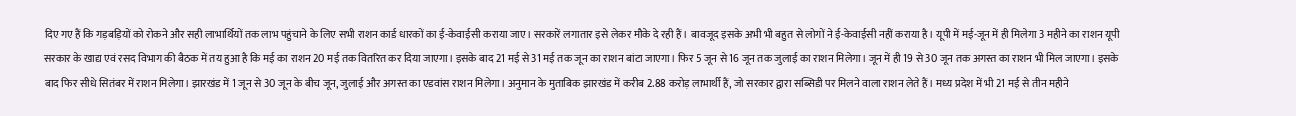दिए गए हैं कि गड़बड़ियों को रोकने और सही लाभार्थियों तक लाभ पहुंचाने के लिए सभी राशन कार्ड धारकों का ई-केवाईसी कराया जाए। सरकारें लगातार इसे लेकर मौके दे रही हैं। बावजूद इसके अभी भी बहुत से लोगों ने ई-केवाईसी नहीं कराया है। यूपी में मई-जून में ही मिलेगा 3 महीने का राशन यूपी सरकार के खाद्य एवं रसद विभाग की बैठक में तय हुआ है कि मई का राशन 20 मई तक वितरित कर दिया जाएगा। इसके बाद 21 मई से 31 मई तक जून का राशन बांटा जाएगा। फिर 5 जून से 16 जून तक जुलाई का राशन मिलेगा। जून में ही 19 से 30 जून तक अगस्त का राशन भी मिल जाएगा। इसके बाद फिर सीधे सितंबर में राशन मिलेगा। झारखंड में 1 जून से 30 जून के बीच जून, जुलाई और अगस्त का एडवांस राशन मिलेगा। अनुमान के मुताबिक झारखंड में करीब 2.88 करोड़ लाभार्थी हैं, जो सरकार द्वारा सब्सिडी पर मिलने वाला राशन लेते हैं। मध्य प्रदेश में भी 21 मई से तीन महीने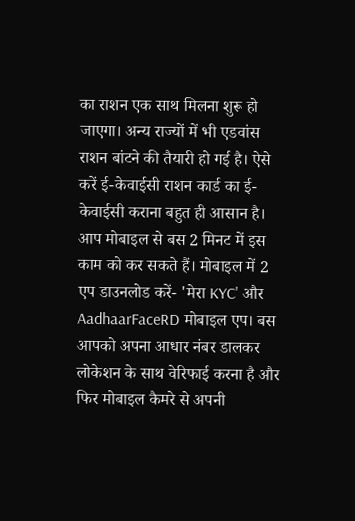का राशन एक साथ मिलना शुरू हो जाएगा। अन्य राज्यों में भी एडवांस राशन बांटने की तैयारी हो गई है। ऐसे करें ई-केवाईसी राशन कार्ड का ई-केवाईसी कराना बहुत ही आसान है। आप मोबाइल से बस 2 मिनट में इस काम को कर सकते हैं। मोबाइल में 2 एप डाउनलोड करें- 'मेरा KYC' और AadhaarFaceRD मोबाइल एप। बस आपको अपना आधार नंबर डालकर लोकेशन के साथ वेरिफाई करना है और फिर मोबाइल कैमरे से अपनी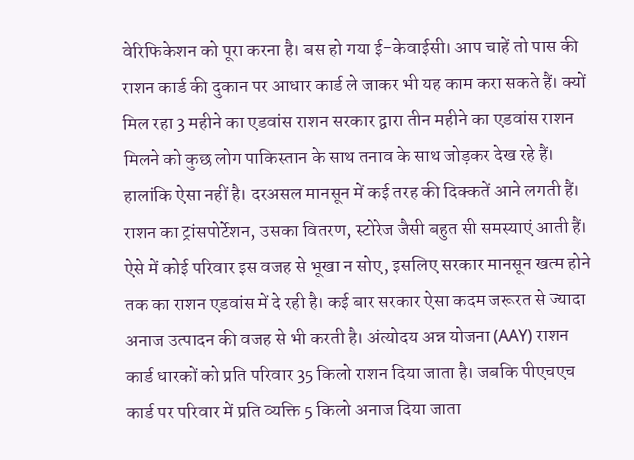वेरिफिकेशन को पूरा करना है। बस हो गया ई-केवाईसी। आप चाहें तो पास की राशन कार्ड की दुकान पर आधार कार्ड ले जाकर भी यह काम करा सकते हैं। क्यों मिल रहा 3 महीने का एडवांस राशन सरकार द्वारा तीन महीने का एडवांस राशन मिलने को कुछ लोग पाकिस्तान के साथ तनाव के साथ जोड़कर देख रहे हैं। हालांकि ऐसा नहीं है। दरअसल मानसून में कई तरह की दिक्कतें आने लगती हैं। राशन का ट्रांसपोर्टेशन, उसका वितरण, स्टोरेज जैसी बहुत सी समस्याएं आती हैं। ऐसे में कोई परिवार इस वजह से भूखा न सोए, इसलिए सरकार मानसून खत्म होने तक का राशन एडवांस में दे रही है। कई बार सरकार ऐसा कदम जरूरत से ज्यादा अनाज उत्पादन की वजह से भी करती है। अंत्योदय अन्न योजना (AAY) राशन कार्ड धारकों को प्रति परिवार 35 किलो राशन दिया जाता है। जबकि पीएचएच कार्ड पर परिवार में प्रति व्यक्ति 5 किलो अनाज दिया जाता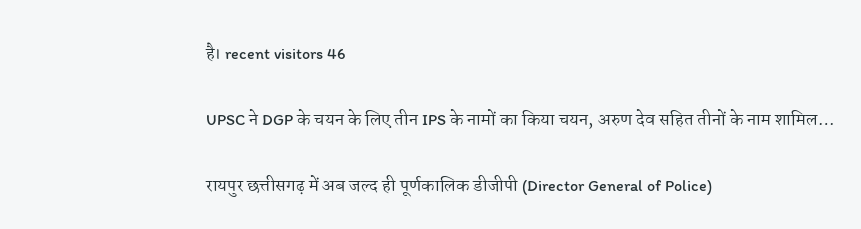है। recent visitors 46

UPSC ने DGP के चयन के लिए तीन IPS के नामों का किया चयन, अरुण देव सहित तीनों के नाम शामिल…

रायपुर छत्तीसगढ़ में अब जल्द ही पूर्णकालिक डीजीपी (Director General of Police)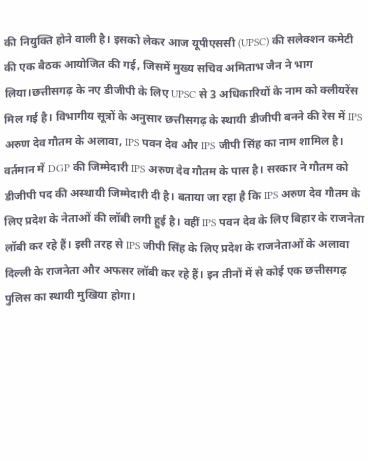की नियुक्ति होने वाली है। इसको लेकर आज यूपीएससी (UPSC) की सलेक्शन कमेटी की एक बैठक आयोजित की गई, जिसमें मुख्य सचिव अमिताभ जैन ने भाग लिया।छत्तीसगढ़ के नए डीजीपी के लिए UPSC से 3 अधिकारियों के नाम को क्लीयरेंस मिल गई है। विभागीय सूत्रों के अनुसार छत्तीसगढ़ के स्थायी डीजीपी बनने की रेस में IPS अरुण देव गौतम के अलावा, IPS पवन देव और IPS जीपी सिंह का नाम शामिल है। वर्तमान में DGP की जिम्मेदारी IPS अरुण देव गौतम के पास है। सरकार ने गौतम को डीजीपी पद की अस्थायी जिम्मेदारी दी है। बताया जा रहा है कि IPS अरुण देव गौतम के लिए प्रदेश के नेताओं की लॉबी लगी हुई है। वहीं IPS पवन देव के लिए बिहार के राजनेता लॉबी कर रहे हैं। इसी तरह से IPS जीपी सिंह के लिए प्रदेश के राजनेताओं के अलावा दिल्ली के राजनेता और अफसर लॉबी कर रहे हैं। इन तीनों में से कोई एक छत्तीसगढ़ पुलिस का स्थायी मुखिया होगा।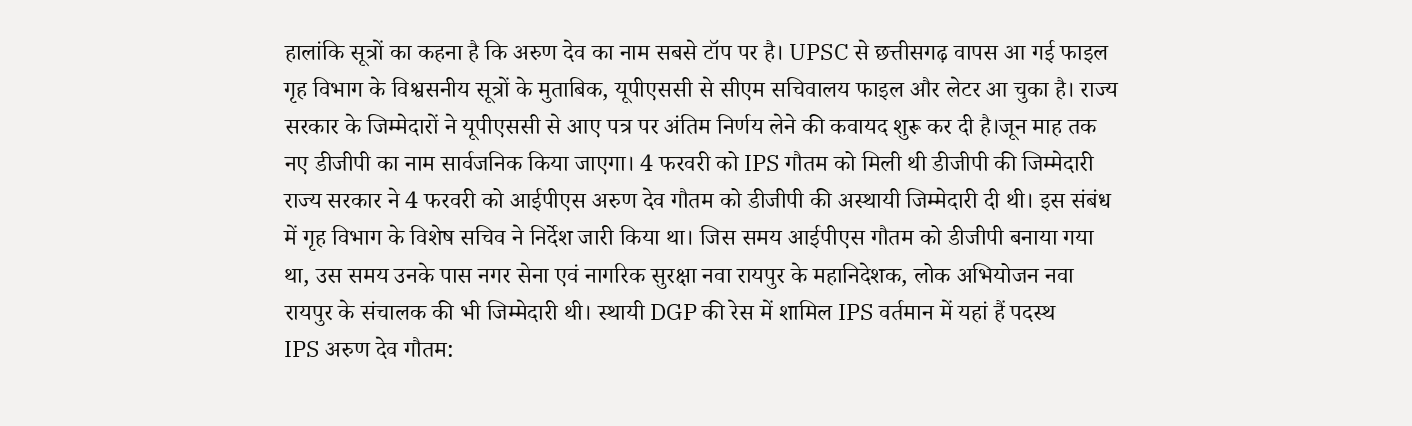हालांकि सूत्रों का कहना है कि अरुण देव का नाम सबसे टॉप पर है। UPSC से छत्तीसगढ़ वापस आ गई फाइल गृह विभाग के विश्वसनीय सूत्रों के मुताबिक, यूपीएससी से सीएम सचिवालय फाइल और लेटर आ चुका है। राज्य सरकार के जिम्मेदारों ने यूपीएससी से आए पत्र पर अंतिम निर्णय लेने की कवायद शुरू कर दी है।जून माह तक नए डीजीपी का नाम सार्वजनिक किया जाएगा। 4 फरवरी को IPS गौतम को मिली थी डीजीपी की जिम्मेदारी राज्य सरकार ने 4 फरवरी को आईपीएस अरुण देव गौतम को डीजीपी की अस्थायी जिम्मेदारी दी थी। इस संबंध में गृह विभाग के विशेष सचिव ने निर्देश जारी किया था। जिस समय आईपीएस गौतम को डीजीपी बनाया गया था, उस समय उनके पास नगर सेना एवं नागरिक सुरक्षा नवा रायपुर के महानिदेशक, लोक अभियोजन नवा रायपुर के संचालक की भी जिम्मेदारी थी। स्थायी DGP की रेस में शामिल IPS वर्तमान में यहां हैं पदस्थ     IPS अरुण देव गौतम: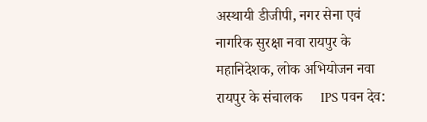अस्थायी डीजीपी, नगर सेना एवं नागरिक सुरक्षा नवा रायपुर के महानिदेशक, लोक अभियोजन नवा रायपुर के संचालक     IPS पवन देव: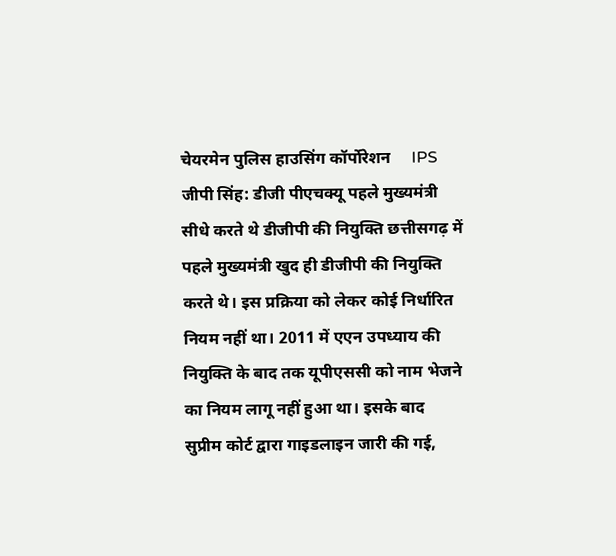चेयरमेन पुलिस हाउसिंग कॉर्पोरेशन     IPS जीपी सिंह: डीजी पीएचक्यू पहले मुख्यमंत्री सीधे करते थे डीजीपी की नियुक्ति छत्तीसगढ़ में पहले मुख्यमंत्री खुद ही डीजीपी की नियुक्ति करते थे। इस प्रक्रिया को लेकर कोई निर्धारित नियम नहीं था। 2011 में एएन उपध्याय की नियुक्ति के बाद तक यूपीएससी को नाम भेजने का नियम लागू नहीं हुआ था। इसके बाद सुप्रीम कोर्ट द्वारा गाइडलाइन जारी की गई,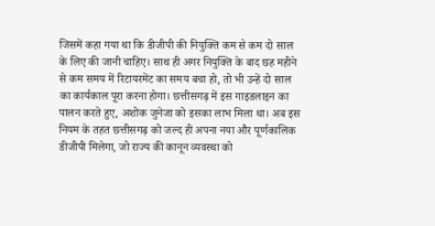जिसमें कहा गया था कि डीजीपी की नियुक्ति कम से कम दो साल के लिए की जानी चाहिए। साथ ही अगर नियुक्ति के बाद छह महीने से कम समय में रिटायरमेंट का समय बचा हो, तो भी उन्हें दो साल का कार्यकाल पूरा करना होगा। छत्तीसगढ़ में इस गाइडलाइन का पालन करते हुए, अशोक जुनेजा को इसका लाभ मिला था। अब इस नियम के तहत छत्तीसगढ़ को जल्द ही अपना नया और पूर्णकालिक डीजीपी मिलेगा, जो राज्य की कानून व्यवस्था को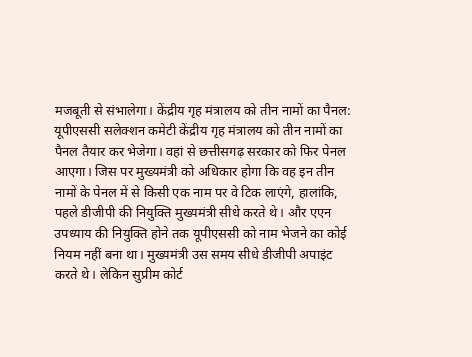मजबूती से संभालेगा। केंद्रीय गृह मंत्रालय को तीन नामों का पैनल: यूपीएससी सलेक्शन कमेटी केंद्रीय गृह मंत्रालय को तीन नामों का पैनल तैयार कर भेजेगा। वहां से छत्तीसगढ़ सरकार को फिर पेनल आएगा। जिस पर मुख्यमंत्री को अधिकार होगा कि वह इन तीन नामों के पेनल में से किसी एक नाम पर वे टिक लाएंगे, हालांकि, पहले डीजीपी की नियुक्ति मुख्यमंत्री सीधे करते थे। और एएन उपध्याय की नियुक्ति होने तक यूपीएससी को नाम भेजने का कोई नियम नहीं बना था। मुख्यमंत्री उस समय सीधे डीजीपी अपाइंट करते थे। लेकिन सुप्रीम कोर्ट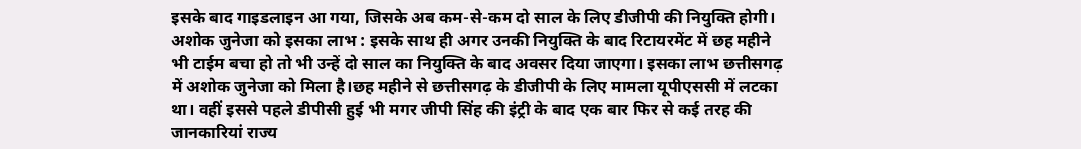इसके बाद गाइडलाइन आ गया, जिसके अब कम-से-कम दो साल के लिए डीजीपी की नियुक्ति होगी। अशोक जुनेजा को इसका लाभ : इसके साथ ही अगर उनकी नियुक्ति के बाद रिटायरमेंट में छह महीने भी टाईम बचा हो तो भी उन्हें दो साल का नियुक्ति के बाद अवसर दिया जाएगा। इसका लाभ छत्तीसगढ़ में अशोक जुनेजा को मिला है।छह महीने से छत्तीसगढ़ के डीजीपी के लिए मामला यूपीएससी में लटका था। वहीं इससे पहले डीपीसी हुई भी मगर जीपी सिंह की इंट्री के बाद एक बार फिर से कई तरह की जानकारियां राज्य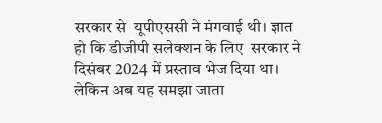सरकार से  यूपीएससी ने मंगवाई थी। ज्ञात हो कि डीजीपी सलेक्शन के लिए  सरकार ने दिसंबर 2024 में प्रस्ताव भेज दिया था। लेकिन अब यह समझा जाता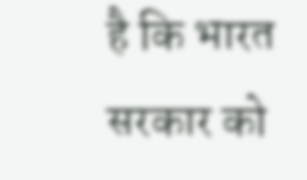है कि भारत सरकार को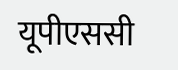यूपीएससी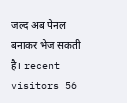जल्द अब पेनल बनाकर भेज सकती है। recent visitors 56